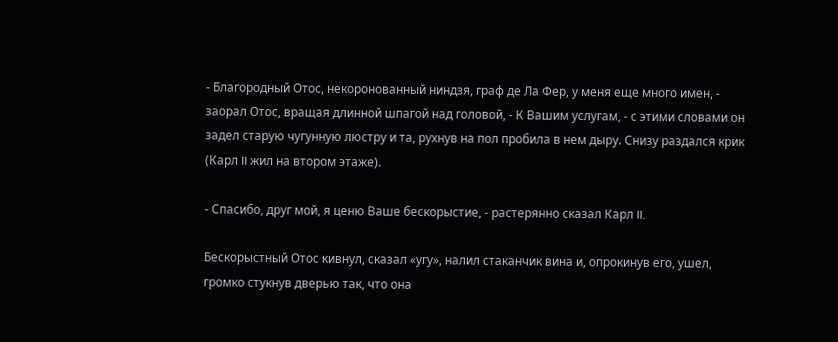- Благородный Отос, некоронованный ниндзя, граф де Ла Фер, у меня еще много имен, - заорал Отос, вращая длинной шпагой над головой, - К Вашим услугам, - с этими словами он задел старую чугунную люстру и та, рухнув на пол пробила в нем дыру. Снизу раздался крик (Карл II жил на втором этаже).

- Спасибо, друг мой, я ценю Ваше бескорыстие, - растерянно сказал Карл II.

Бескорыстный Отос кивнул, сказал «угу», налил стаканчик вина и, опрокинув его, ушел, громко стукнув дверью так, что она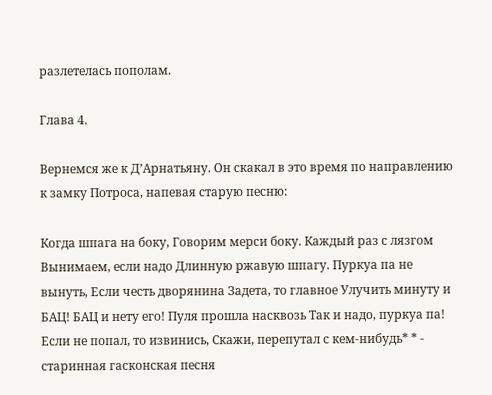разлетелась пополам.

Глава 4.

Вернемся же к Д’Арнатьяну. Он скакал в это время по направлению к замку Потроса, напевая старую песню:

Когда шпага на боку, Говорим мерси боку. Каждый раз с лязгом Вынимаем, если надо Длинную ржавую шпагу. Пуркуа па не вынуть, Если честь дворянина Задета, то главное Улучить минуту и БАЦ! БАЦ и нету его! Пуля прошла насквозь Так и надо, пуркуа па! Если не попал, то извинись, Скажи, перепутал с кем-нибудь* * - старинная гасконская песня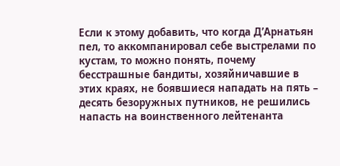Если к этому добавить, что когда Д’Арнатьян пел, то аккомпанировал себе выстрелами по кустам, то можно понять, почему бесстрашные бандиты, хозяйничавшие в этих краях, не боявшиеся нападать на пять – десять безоружных путников, не решились напасть на воинственного лейтенанта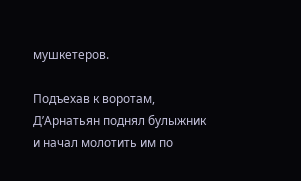мушкетеров.

Подъехав к воротам, Д’Арнатьян поднял булыжник и начал молотить им по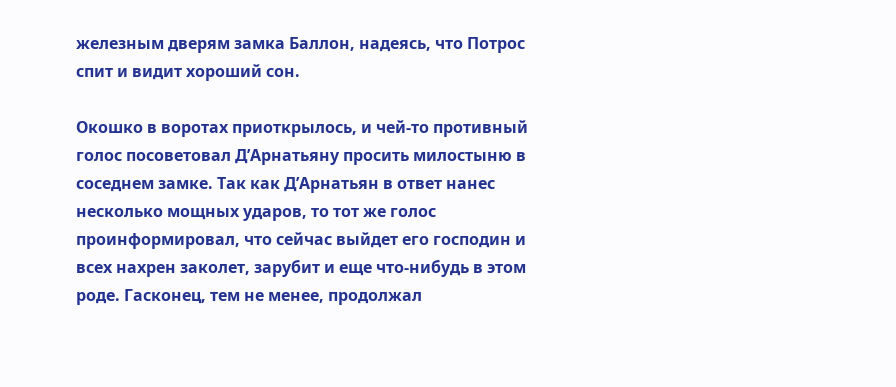железным дверям замка Баллон, надеясь, что Потрос спит и видит хороший сон.

Окошко в воротах приоткрылось, и чей-то противный голос посоветовал Д’Арнатьяну просить милостыню в соседнем замке. Так как Д’Арнатьян в ответ нанес несколько мощных ударов, то тот же голос проинформировал, что сейчас выйдет его господин и всех нахрен заколет, зарубит и еще что-нибудь в этом роде. Гасконец, тем не менее, продолжал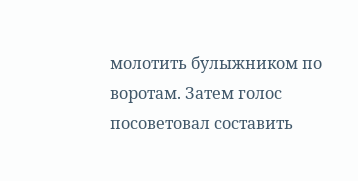молотить булыжником по воротам. Затем голос посоветовал составить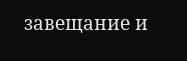завещание и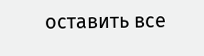оставить все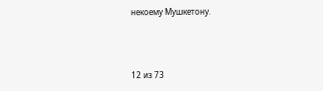некоему Мушкетону.



12 из 73